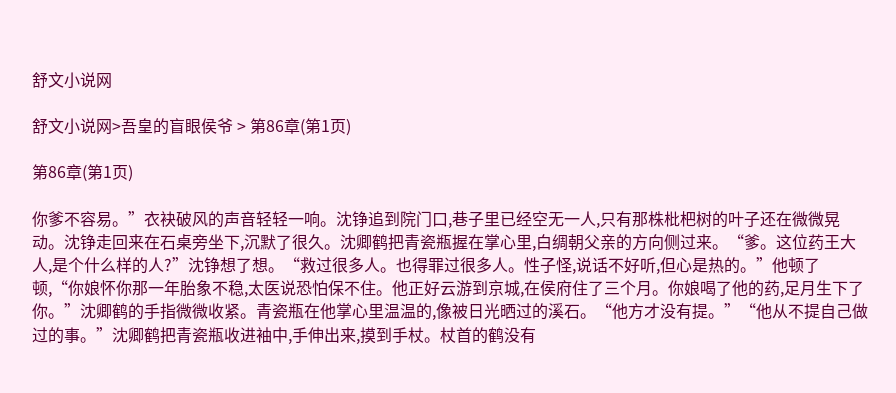舒文小说网

舒文小说网>吾皇的盲眼侯爷 > 第86章(第1页)

第86章(第1页)

你爹不容易。”衣袂破风的声音轻轻一响。沈铮追到院门口,巷子里已经空无一人,只有那株枇杷树的叶子还在微微晃动。沈铮走回来在石桌旁坐下,沉默了很久。沈卿鹤把青瓷瓶握在掌心里,白绸朝父亲的方向侧过来。“爹。这位药王大人,是个什么样的人?”沈铮想了想。“救过很多人。也得罪过很多人。性子怪,说话不好听,但心是热的。”他顿了顿,“你娘怀你那一年胎象不稳,太医说恐怕保不住。他正好云游到京城,在侯府住了三个月。你娘喝了他的药,足月生下了你。”沈卿鹤的手指微微收紧。青瓷瓶在他掌心里温温的,像被日光晒过的溪石。“他方才没有提。”“他从不提自己做过的事。”沈卿鹤把青瓷瓶收进袖中,手伸出来,摸到手杖。杖首的鹤没有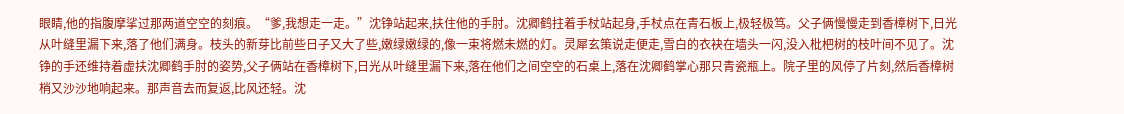眼睛,他的指腹摩挲过那两道空空的刻痕。“爹,我想走一走。”沈铮站起来,扶住他的手肘。沈卿鹤拄着手杖站起身,手杖点在青石板上,极轻极笃。父子俩慢慢走到香樟树下,日光从叶缝里漏下来,落了他们满身。枝头的新芽比前些日子又大了些,嫩绿嫩绿的,像一束将燃未燃的灯。灵犀玄策说走便走,雪白的衣袂在墙头一闪,没入枇杷树的枝叶间不见了。沈铮的手还维持着虚扶沈卿鹤手肘的姿势,父子俩站在香樟树下,日光从叶缝里漏下来,落在他们之间空空的石桌上,落在沈卿鹤掌心那只青瓷瓶上。院子里的风停了片刻,然后香樟树梢又沙沙地响起来。那声音去而复返,比风还轻。沈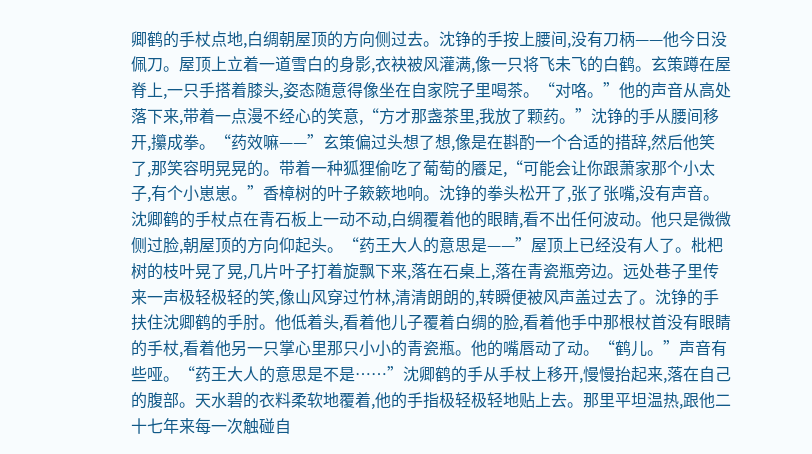卿鹤的手杖点地,白绸朝屋顶的方向侧过去。沈铮的手按上腰间,没有刀柄——他今日没佩刀。屋顶上立着一道雪白的身影,衣袂被风灌满,像一只将飞未飞的白鹤。玄策蹲在屋脊上,一只手搭着膝头,姿态随意得像坐在自家院子里喝茶。“对咯。”他的声音从高处落下来,带着一点漫不经心的笑意,“方才那盏茶里,我放了颗药。”沈铮的手从腰间移开,攥成拳。“药效嘛——”玄策偏过头想了想,像是在斟酌一个合适的措辞,然后他笑了,那笑容明晃晃的。带着一种狐狸偷吃了葡萄的餍足,“可能会让你跟萧家那个小太子,有个小崽崽。”香樟树的叶子簌簌地响。沈铮的拳头松开了,张了张嘴,没有声音。沈卿鹤的手杖点在青石板上一动不动,白绸覆着他的眼睛,看不出任何波动。他只是微微侧过脸,朝屋顶的方向仰起头。“药王大人的意思是——”屋顶上已经没有人了。枇杷树的枝叶晃了晃,几片叶子打着旋飘下来,落在石桌上,落在青瓷瓶旁边。远处巷子里传来一声极轻极轻的笑,像山风穿过竹林,清清朗朗的,转瞬便被风声盖过去了。沈铮的手扶住沈卿鹤的手肘。他低着头,看着他儿子覆着白绸的脸,看着他手中那根杖首没有眼睛的手杖,看着他另一只掌心里那只小小的青瓷瓶。他的嘴唇动了动。“鹤儿。”声音有些哑。“药王大人的意思是不是……”沈卿鹤的手从手杖上移开,慢慢抬起来,落在自己的腹部。天水碧的衣料柔软地覆着,他的手指极轻极轻地贴上去。那里平坦温热,跟他二十七年来每一次触碰自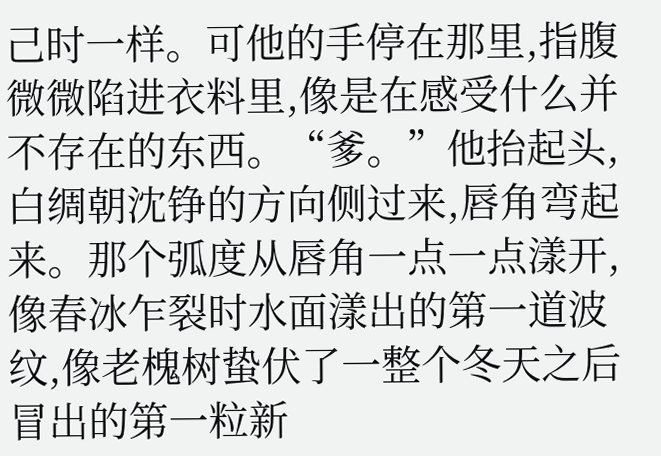己时一样。可他的手停在那里,指腹微微陷进衣料里,像是在感受什么并不存在的东西。“爹。”他抬起头,白绸朝沈铮的方向侧过来,唇角弯起来。那个弧度从唇角一点一点漾开,像春冰乍裂时水面漾出的第一道波纹,像老槐树蛰伏了一整个冬天之后冒出的第一粒新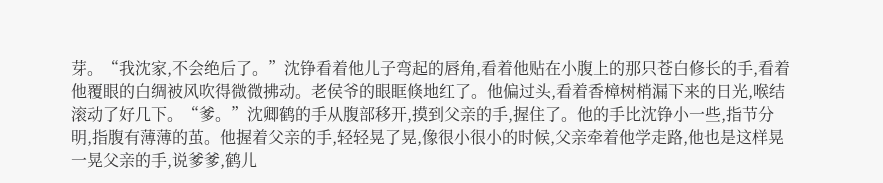芽。“我沈家,不会绝后了。”沈铮看着他儿子弯起的唇角,看着他贴在小腹上的那只苍白修长的手,看着他覆眼的白绸被风吹得微微拂动。老侯爷的眼眶倏地红了。他偏过头,看着香樟树梢漏下来的日光,喉结滚动了好几下。“爹。”沈卿鹤的手从腹部移开,摸到父亲的手,握住了。他的手比沈铮小一些,指节分明,指腹有薄薄的茧。他握着父亲的手,轻轻晃了晃,像很小很小的时候,父亲牵着他学走路,他也是这样晃一晃父亲的手,说爹爹,鹤儿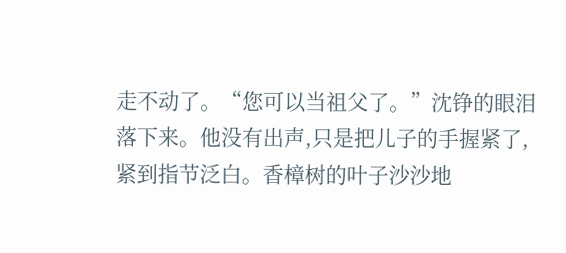走不动了。“您可以当祖父了。”沈铮的眼泪落下来。他没有出声,只是把儿子的手握紧了,紧到指节泛白。香樟树的叶子沙沙地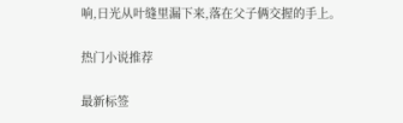响,日光从叶缝里漏下来,落在父子俩交握的手上。

热门小说推荐

最新标签